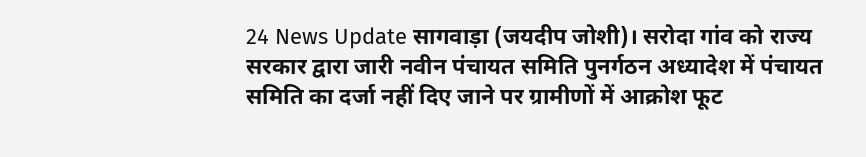24 News Update सागवाड़ा (जयदीप जोशी)। सरोदा गांव को राज्य सरकार द्वारा जारी नवीन पंचायत समिति पुनर्गठन अध्यादेश में पंचायत समिति का दर्जा नहीं दिए जाने पर ग्रामीणों में आक्रोश फूट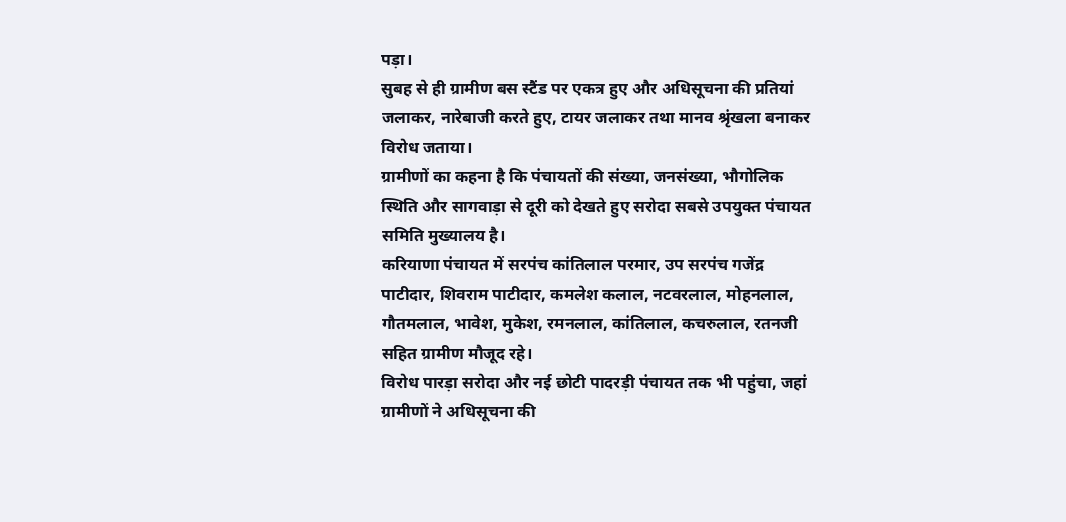पड़ा।
सुबह से ही ग्रामीण बस स्टैंड पर एकत्र हुए और अधिसूचना की प्रतियां जलाकर, नारेबाजी करते हुए, टायर जलाकर तथा मानव श्रृंखला बनाकर विरोध जताया।
ग्रामीणों का कहना है कि पंचायतों की संख्या, जनसंख्या, भौगोलिक स्थिति और सागवाड़ा से दूरी को देखते हुए सरोदा सबसे उपयुक्त पंचायत समिति मुख्यालय है।
करियाणा पंचायत में सरपंच कांतिलाल परमार, उप सरपंच गजेंद्र पाटीदार, शिवराम पाटीदार, कमलेश कलाल, नटवरलाल, मोहनलाल, गौतमलाल, भावेश, मुकेश, रमनलाल, कांतिलाल, कचरुलाल, रतनजी सहित ग्रामीण मौजूद रहे।
विरोध पारड़ा सरोदा और नई छोटी पादरड़ी पंचायत तक भी पहुंचा, जहां ग्रामीणों ने अधिसूचना की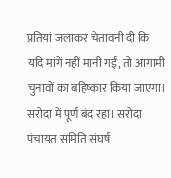प्रतियां जलाकर चेतावनी दी कि यदि मांगें नहीं मानी गईं, तो आगामी चुनावों का बहिष्कार किया जाएगा।
सरोदा में पूर्ण बंद रहा। सरोदा पंचायत समिति संघर्ष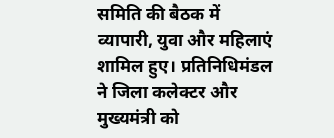समिति की बैठक में व्यापारी, युवा और महिलाएं शामिल हुए। प्रतिनिधिमंडल ने जिला कलेक्टर और मुख्यमंत्री को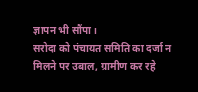ज्ञापन भी सौंपा।
सरोदा को पंचायत समिति का दर्जा न मिलने पर उबाल, ग्रामीण कर रहे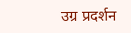उग्र प्रदर्शन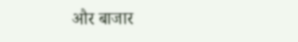और बाजार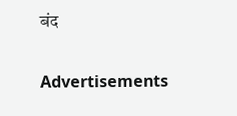बंद

Advertisements